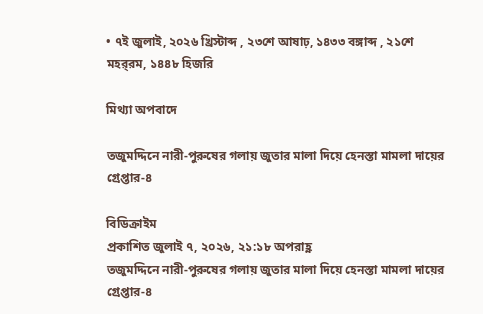• ৭ই জুলাই, ২০২৬ খ্রিস্টাব্দ , ২৩শে আষাঢ়, ১৪৩৩ বঙ্গাব্দ , ২১শে মহর্‌রম, ১৪৪৮ হিজরি

মিথ্যা অপবাদে

তজুমদ্দিনে নারী-পুরুষের গলায় জুতার মালা দিয়ে হেনস্তা মামলা দায়ের গ্রেপ্তার-৪

বিডিক্রাইম
প্রকাশিত জুলাই ৭, ২০২৬, ২১:১৮ অপরাহ্ণ
তজুমদ্দিনে নারী-পুরুষের গলায় জুতার মালা দিয়ে হেনস্তা মামলা দায়ের গ্রেপ্তার-৪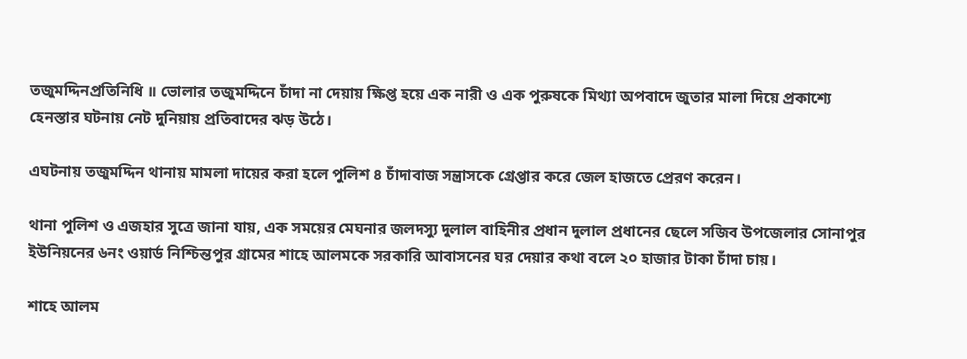তজুমদ্দিনপ্রতিনিধি ॥ ভোলার তজুমদ্দিনে চাঁদা না দেয়ায় ক্ষিপ্ত হয়ে এক নারী ও এক পুরুষকে মিথ্যা অপবাদে জুতার মালা দিয়ে প্রকাশ্যে হেনস্তার ঘটনায় নেট দুনিয়ায় প্রতিবাদের ঝড় উঠে।

এঘটনায় তজুমদ্দিন থানায় মামলা দায়ের করা হলে পুলিশ ৪ চাঁদাবাজ সন্ত্রাসকে গ্রেপ্তার করে জেল হাজতে প্রেরণ করেন।

থানা পুলিশ ও এজহার সুত্রে জানা যায়, এক সময়ের মেঘনার জলদস্যু দুলাল বাহিনীর প্রধান দুলাল প্রধানের ছেলে সজিব উপজেলার সোনাপুর ইউনিয়নের ৬নং ওয়ার্ড নিশ্চিন্তপুর গ্রামের শাহে আলমকে সরকারি আবাসনের ঘর দেয়ার কথা বলে ২০ হাজার টাকা চাঁদা চায়।

শাহে আলম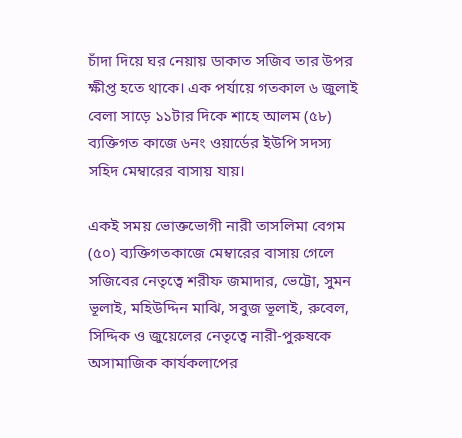চাঁদা দিয়ে ঘর নেয়ায় ডাকাত সজিব তার উপর ক্ষীপ্ত হতে থাকে। এক পর্যায়ে গতকাল ৬ জুলাই বেলা সাড়ে ১১টার দিকে শাহে আলম (৫৮) ব্যক্তিগত কাজে ৬নং ওয়ার্ডের ইউপি সদস্য সহিদ মেম্বারের বাসায় যায়।

একই সময় ভোক্তভোগী নারী তাসলিমা বেগম (৫০) ব্যক্তিগতকাজে মেম্বারের বাসায় গেলে সজিবের নেতৃত্বে শরীফ জমাদার, ভেট্টো, সুমন ভূলাই, মহিউদ্দিন মাঝি, সবুজ ভূলাই, রুবেল, সিদ্দিক ও জুয়েলের নেতৃত্বে নারী-পুরুষকে অসামাজিক কার্যকলাপের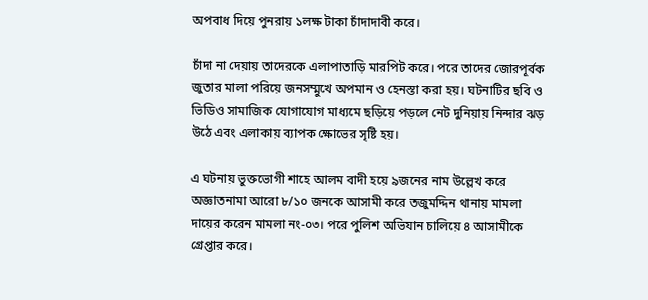অপবাধ দিয়ে পুনরায় ১লক্ষ টাকা চাঁদাদাবী করে।

চাঁদা না দেয়ায় তাদেরকে এলাপাতাড়ি মারপিট করে। পরে তাদের জোরপূর্বক জুতার মালা পরিয়ে জনসম্মুখে অপমান ও হেনস্তা করা হয়। ঘটনাটির ছবি ও ভিডিও সামাজিক যোগাযোগ মাধ্যমে ছড়িয়ে পড়লে নেট দুনিয়ায় নিন্দার ঝড় উঠে এবং এলাকায় ব্যাপক ক্ষোভের সৃষ্টি হয়।

এ ঘটনায় ভুক্তভোগী শাহে আলম বাদী হয়ে ৯জনের নাম উল্লেখ করে অজ্ঞাতনামা আরো ৮/১০ জনকে আসামী করে তজুমদ্দিন থানায় মামলা দায়ের করেন মামলা নং-০৩। পরে পুলিশ অভিযান চালিয়ে ৪ আসামীকে গ্রেপ্তার করে।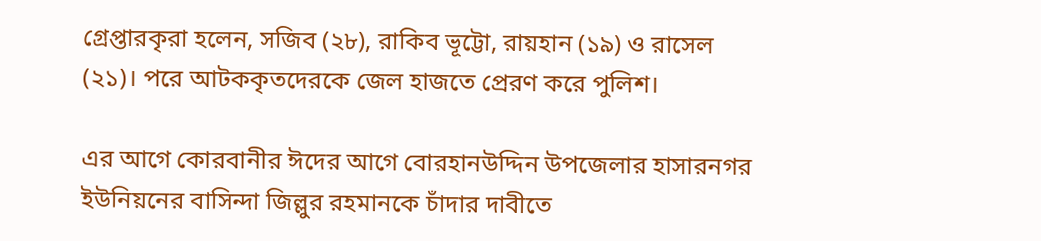গ্রেপ্তারকৃরা হলেন, সজিব (২৮), রাকিব ভূট্টো, রায়হান (১৯) ও রাসেল (২১)। পরে আটককৃতদেরকে জেল হাজতে প্রেরণ করে পুলিশ।

এর আগে কোরবানীর ঈদের আগে বোরহানউদ্দিন উপজেলার হাসারনগর ইউনিয়নের বাসিন্দা জিল্লুর রহমানকে চাঁদার দাবীতে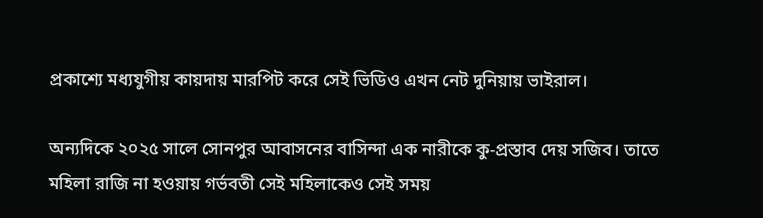প্রকাশ্যে মধ্যযুগীয় কায়দায় মারপিট করে সেই ভিডিও এখন নেট দুনিয়ায় ভাইরাল।

অন্যদিকে ২০২৫ সালে সোনপুর আবাসনের বাসিন্দা এক নারীকে কু-প্রস্তাব দেয় সজিব। তাতে মহিলা রাজি না হওয়ায় গর্ভবতী সেই মহিলাকেও সেই সময়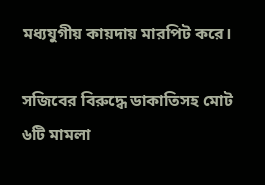মধ্যযুগীয় কায়দায় মারপিট করে।

সজিবের বিরুদ্ধে ডাকাতিসহ মোট ৬টি মামলা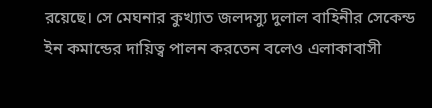রয়েছে। সে মেঘনার কুখ্যাত জলদস্যু দুলাল বাহিনীর সেকেন্ড ইন কমান্ডের দায়িত্ব পালন করতেন বলেও এলাকাবাসী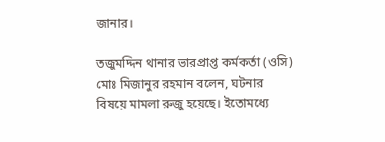জানার।

তজুমদ্দিন থানার ভারপ্রাপ্ত কর্মকর্তা (ওসি) মোঃ মিজানুর রহমান বলেন, ঘটনার বিষয়ে মামলা রুজু হয়েছে। ইতোমধ্যে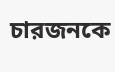চারজনকে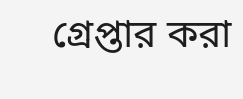গ্রেপ্তার করা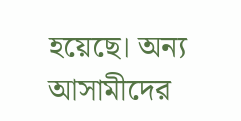হয়েছে। অন্য আসামীদের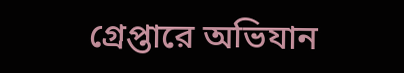গ্রেপ্তারে অভিযান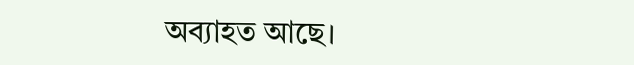অব্যাহত আছে।